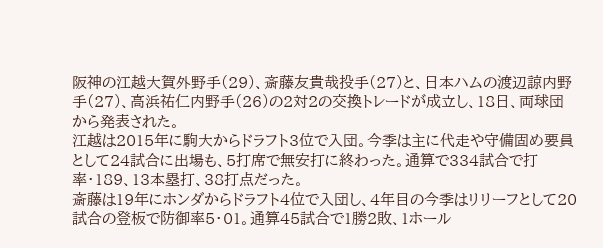阪神の江越大賀外野手(29)、斎藤友貴哉投手(27)と、日本ハムの渡辺諒内野手(27)、高浜祐仁内野手(26)の2対2の交換トレードが成立し、18日、両球団から発表された。
江越は2015年に駒大からドラフト3位で入団。今季は主に代走や守備固め要員として24試合に出場も、5打席で無安打に終わった。通算で334試合で打率・189、13本塁打、38打点だった。
斎藤は19年にホンダからドラフト4位で入団し、4年目の今季はリリーフとして20試合の登板で防御率5・01。通算45試合で1勝2敗、1ホール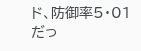ド、防御率5・01だっ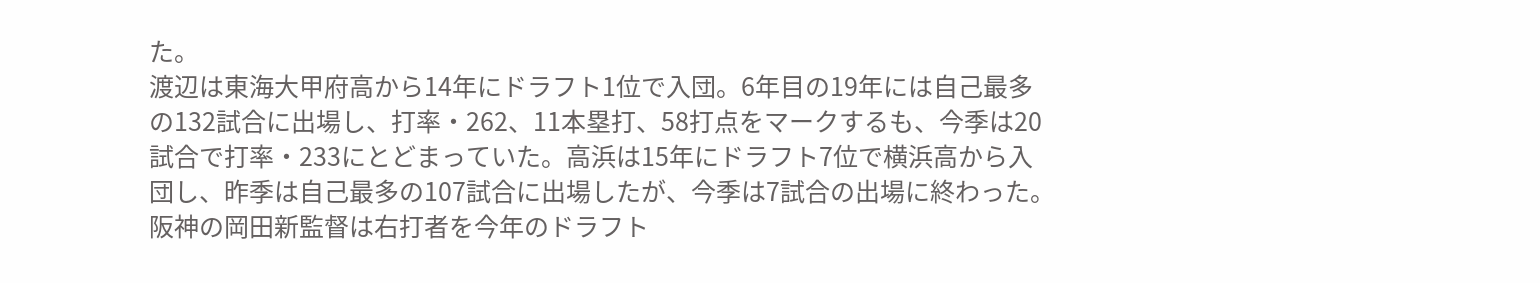た。
渡辺は東海大甲府高から14年にドラフト1位で入団。6年目の19年には自己最多の132試合に出場し、打率・262、11本塁打、58打点をマークするも、今季は20試合で打率・233にとどまっていた。高浜は15年にドラフト7位で横浜高から入団し、昨季は自己最多の107試合に出場したが、今季は7試合の出場に終わった。
阪神の岡田新監督は右打者を今年のドラフト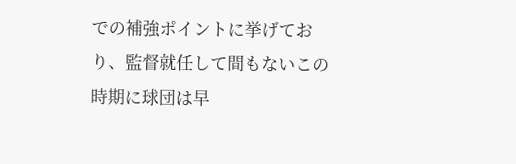での補強ポイントに挙げており、監督就任して間もないこの時期に球団は早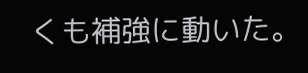くも補強に動いた。